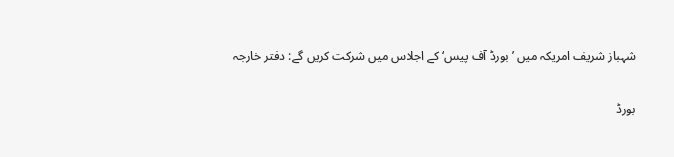شہباز شریف امریکہ میں ’بورڈ آف پیس‘ کے اجلاس میں شرکت کریں گے: دفتر خارجہ

بورڈ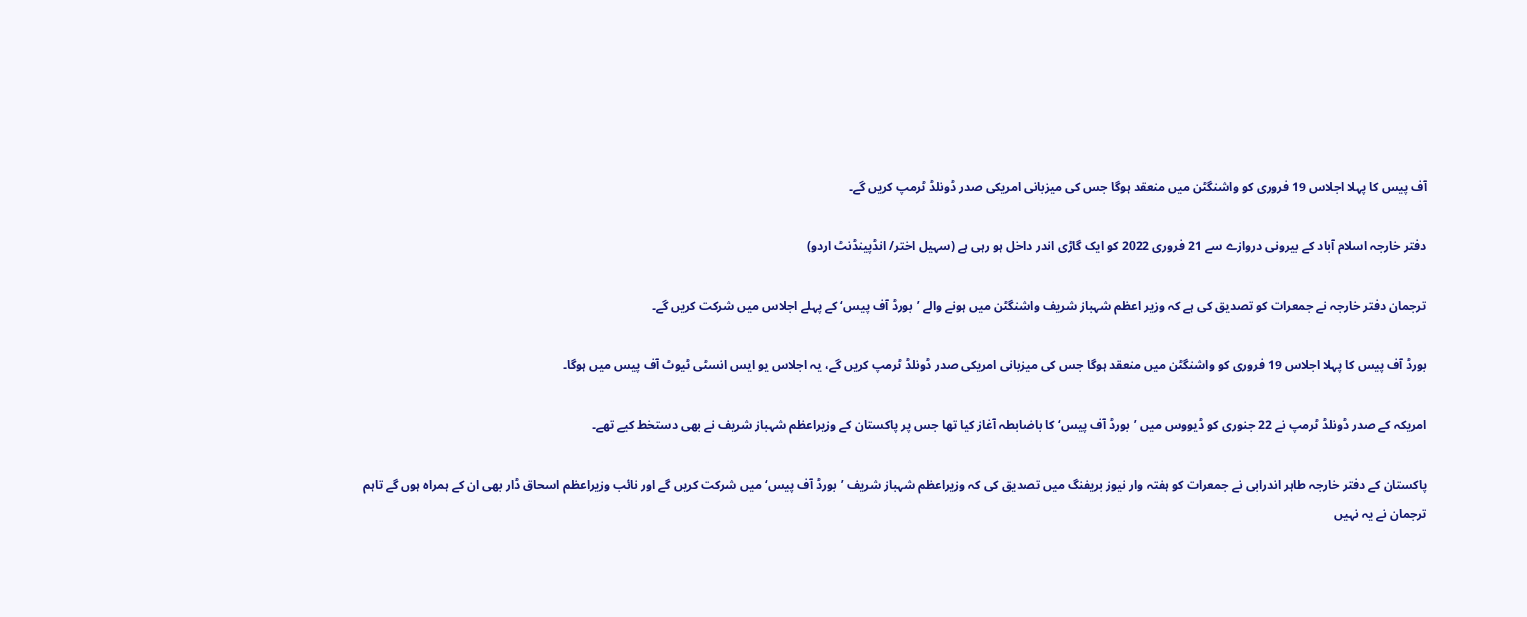آف پیس کا پہلا اجلاس 19 فروری کو واشنگٹن میں منعقد ہوگا جس کی میزبانی امریکی صدر ڈونلڈ ٹرمپ کریں گے۔

دفتر خارجہ اسلام آباد کے بیرونی دروازے سے 21 فروری 2022 کو ایک گاڑی اندر داخل ہو رہی ہے (سہیل اختر/ انڈپینڈنٹ اردو)

ترجمان دفتر خارجہ نے جمعرات کو تصدیق کی ہے کہ وزیر اعظم شہباز شریف واشنگٹن میں ہونے والے ’بورڈ آف پیس‘ کے پہلے اجلاس میں شرکت کریں گے۔

بورڈ آف پیس کا پہلا اجلاس 19 فروری کو واشنگٹن میں منعقد ہوگا جس کی میزبانی امریکی صدر ڈونلڈ ٹرمپ کریں گے، یہ اجلاس یو ایس انسٹی ٹیوٹ آف پیس میں ہوگا۔

امریکہ کے صدر ڈونلڈ ٹرمپ نے 22 جنوری کو ڈیووس میں ’بورڈ آف پیس‘ کا باضابطہ آغاز کیا تھا جس پر پاکستان کے وزیراعظم شہباز شریف نے بھی دستخط کیے تھے۔

پاکستان کے دفتر خارجہ طاہر اندرابی نے جمعرات کو ہفتہ وار نیوز بریفنگ میں تصدیق کی کہ وزیراعظم شہباز شریف ’بورڈ آف پیس‘ میں شرکت کریں گے اور نائب وزیراعظم اسحاق ڈار بھی ان کے ہمراہ ہوں گے تاہم ترجمان نے یہ نہیں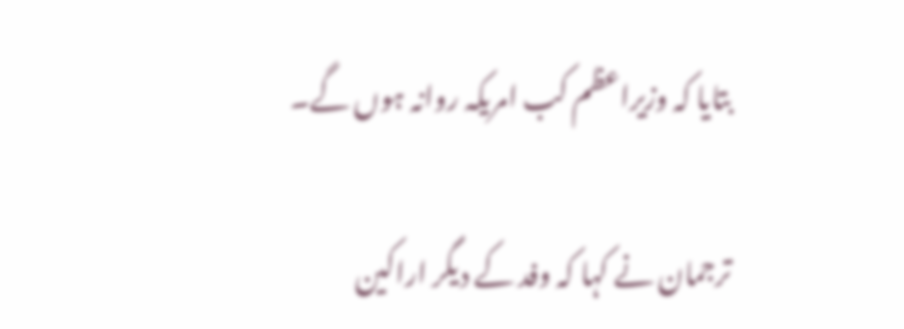بتایا کہ وزیراعظم کب امریکہ روانہ ہوں گے۔

ترجمان نے کہا کہ وفد کے دیگر اراکین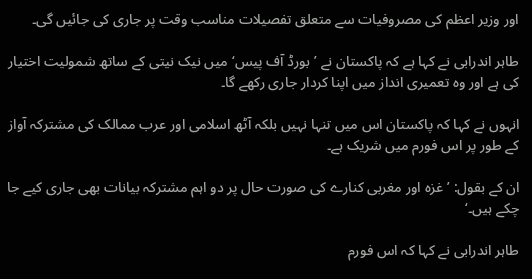اور وزیر اعظم کی مصروفیات سے متعلق تفصیلات مناسب وقت پر جاری کی جائیں گی۔

طاہر اندرابی نے کہا ہے کہ پاکستان نے ’بورڈ آف پیس‘ میں نیک نیتی کے ساتھ شمولیت اختیار کی ہے اور وہ تعمیری انداز میں اپنا کردار جاری رکھے گا۔

انہوں نے کہا کہ پاکستان اس میں تنہا نہیں بلکہ آٹھ اسلامی اور عرب ممالک کی مشترکہ آواز کے طور پر اس فورم میں شریک ہے۔

ان کے بقول: ’غزہ اور مغربی کنارے کی صورت حال پر دو اہم مشترکہ بیانات بھی جاری کیے جا چکے ہیں۔‘

طاہر اندرابی نے کہا کہ اس فورم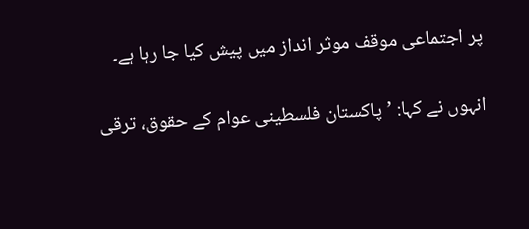پر اجتماعی موقف موثر انداز میں پیش کیا جا رہا ہے۔

انہوں نے کہا: ’پاکستان فلسطینی عوام کے حقوق، ترقی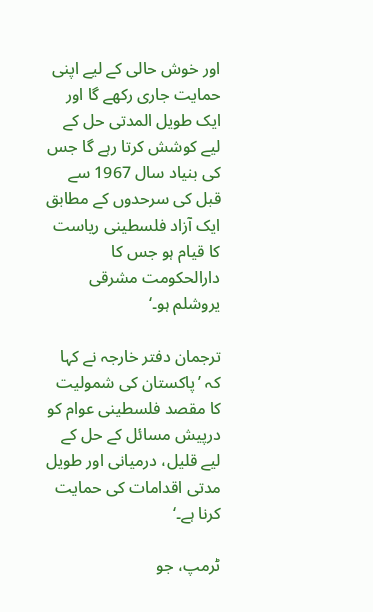اور خوش حالی کے لیے اپنی حمایت جاری رکھے گا اور ایک طویل المدتی حل کے لیے کوشش کرتا رہے گا جس کی بنیاد سال 1967 سے قبل کی سرحدوں کے مطابق ایک آزاد فلسطینی ریاست کا قیام ہو جس کا دارالحکومت مشرقی یروشلم ہو۔‘

ترجمان دفتر خارجہ نے کہا کہ ’پاکستان کی شمولیت کا مقصد فلسطینی عوام کو درپیش مسائل کے حل کے لیے قلیل، درمیانی اور طویل مدتی اقدامات کی حمایت کرنا ہے۔‘

ٹرمپ، جو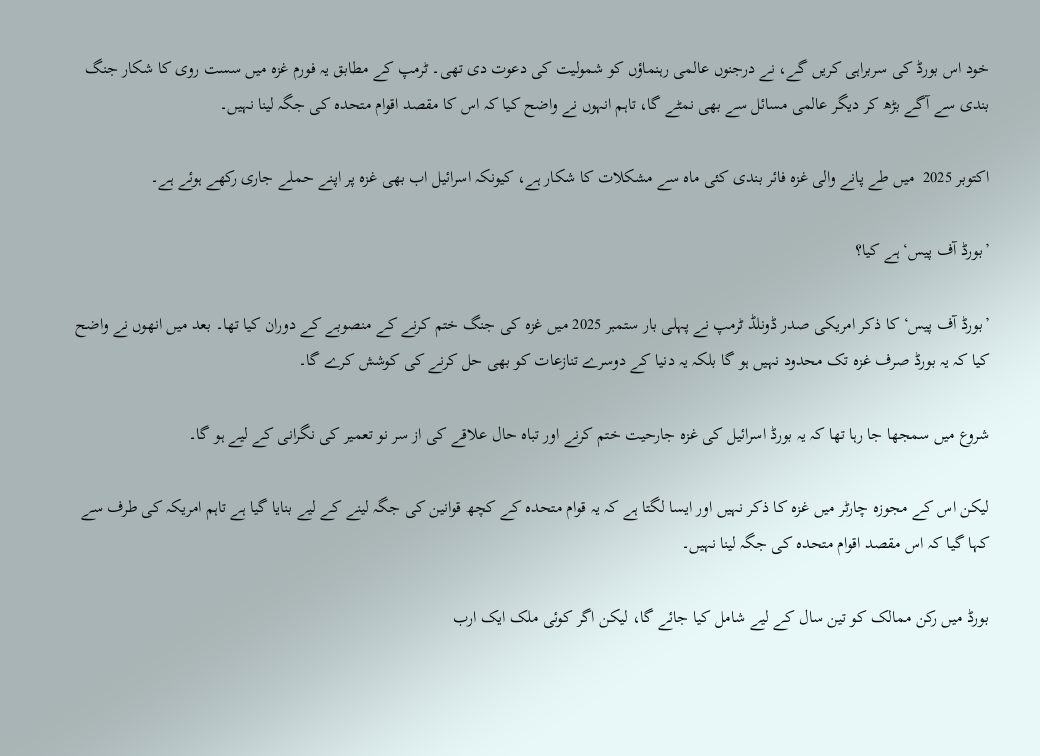خود اس بورڈ کی سربراہی کریں گے، نے درجنوں عالمی رہنماؤں کو شمولیت کی دعوت دی تھی۔ ٹرمپ کے مطابق یہ فورم غزہ میں سست روی کا شکار جنگ بندی سے آگے بڑھ کر دیگر عالمی مسائل سے بھی نمٹے گا، تاہم انہوں نے واضح کیا کہ اس کا مقصد اقوام متحدہ کی جگہ لینا نہیں۔

اکتوبر 2025  میں طے پانے والی غزہ فائر بندی کئی ماہ سے مشکلات کا شکار ہے، کیونکہ اسرائیل اب بھی غزہ پر اپنے حملے جاری رکھے ہوئے ہے۔

’بورڈ آف پیس‘ ہے کیا؟

’بورڈ آف پیس‘ کا ذکر امریکی صدر ڈونلڈ ٹرمپ نے پہلی بار ستمبر 2025 میں غزہ کی جنگ ختم کرنے کے منصوبے کے دوران کیا تھا۔ بعد میں انھوں نے واضح کیا کہ یہ بورڈ صرف غزہ تک محدود نہیں ہو گا بلکہ یہ دنیا کے دوسرے تنازعات کو بھی حل کرنے کی کوشش کرے گا۔

شروع میں سمجھا جا رہا تھا کہ یہ بورڈ اسرائیل کی غزہ جارحیت ختم کرنے اور تباہ حال علاقے کی از سر نو تعمیر کی نگرانی کے لیے ہو گا۔

لیکن اس کے مجوزہ چارٹر میں غزہ کا ذکر نہیں اور ایسا لگتا ہے کہ یہ قوام متحدہ کے کچھ قوانین کی جگہ لینے کے لیے بنایا گیا ہے تاہم امریکہ کی طرف سے کہا گیا کہ اس مقصد اقوام متحدہ کی جگہ لینا نہیں۔

بورڈ میں رکن ممالک کو تین سال کے لیے شامل کیا جائے گا، لیکن اگر کوئی ملک ایک ارب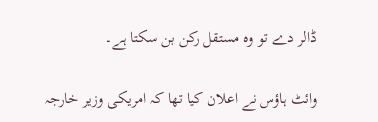ڈالر دے تو وہ مستقل رکن بن سکتا ہے۔

وائٹ ہاؤس نے اعلان کیا تھا کہ امریکی وزیر خارجہ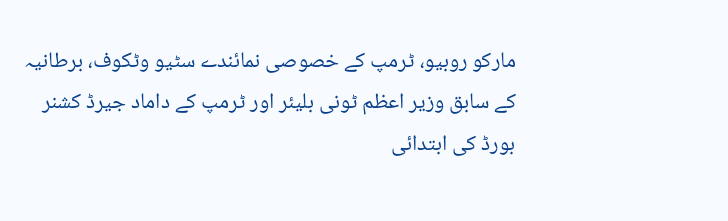مارکو روبیو، ٹرمپ کے خصوصی نمائندے سٹیو وٹکوف، برطانیہ کے سابق وزیر اعظم ٹونی بلیئر اور ٹرمپ کے داماد جیرڈ کشنر بورڈ کی ابتدائی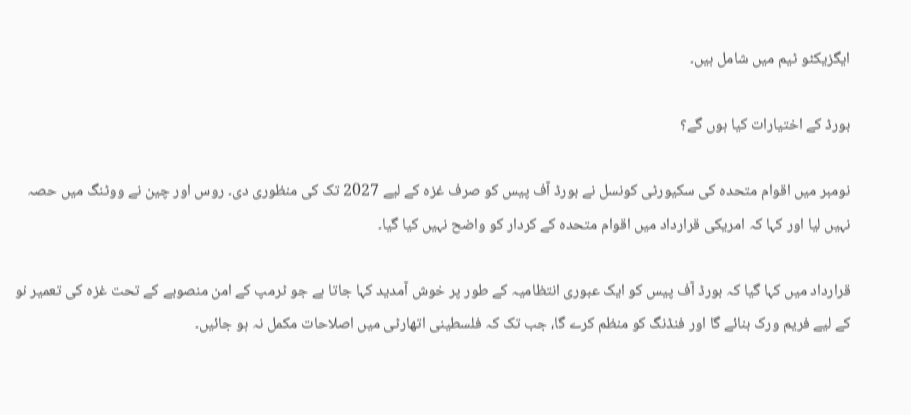ایگزیکٹو ٹیم میں شامل ہیں۔

بورڈ کے اختیارات کیا ہوں گے؟

نومبر میں اقوام متحدہ کی سکیورٹی کونسل نے بورڈ آف پیس کو صرف غزہ کے لیے 2027 تک کی منظوری دی۔ روس اور چین نے ووٹنگ میں حصہ نہیں لیا اور کہا کہ امریکی قرارداد میں اقوام متحدہ کے کردار کو واضح نہیں کیا گیا۔

قرارداد میں کہا گیا کہ بورڈ آف پیس کو ایک عبوری انتظامیہ کے طور پر خوش آمدید کہا جاتا ہے جو ٹرمپ کے امن منصوبے کے تحت غزہ کی تعمیر نو کے لیے فریم ورک بنائے گا اور فنڈنگ کو منظم کرے گا، جب تک کہ فلسطینی اتھارٹی میں اصلاحات مکمل نہ ہو جائیں۔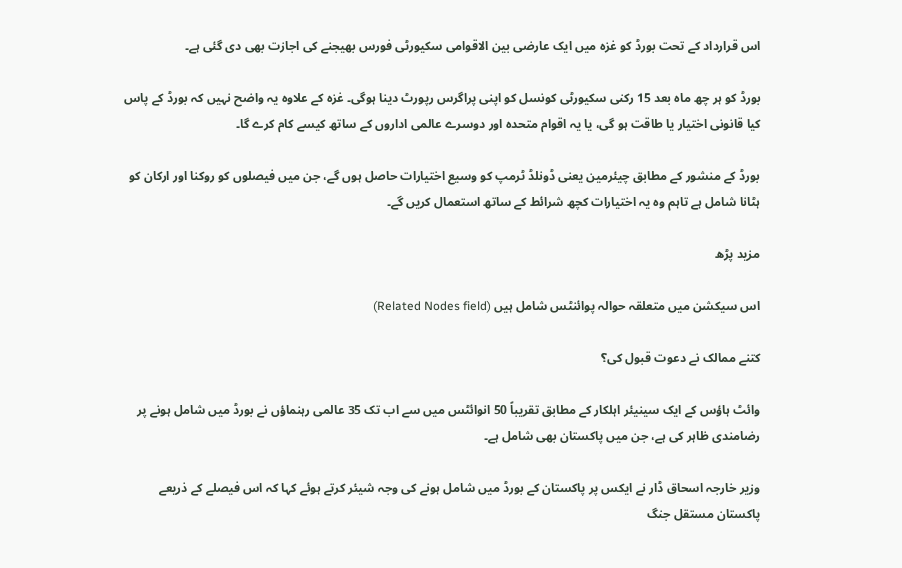اس قرارداد کے تحت بورڈ کو غزہ میں ایک عارضی بین الاقوامی سکیورٹی فورس بھیجنے کی اجازت بھی دی گئی ہے۔

بورڈ کو ہر چھ ماہ بعد 15 رکنی سکیورٹی کونسل کو اپنی پراگرس رپورٹ دینا ہوگی۔ غزہ کے علاوہ یہ واضح نہیں کہ بورڈ کے پاس کیا قانونی اختیار یا طاقت ہو گی، یا یہ اقوام متحدہ اور دوسرے عالمی اداروں کے ساتھ کیسے کام کرے گا۔

بورڈ کے منشور کے مطابق چیئرمین یعنی ڈونلڈ ٹرمپ کو وسیع اختیارات حاصل ہوں گے، جن میں فیصلوں کو روکنا اور ارکان کو ہٹانا شامل ہے تاہم وہ یہ اختیارات کچھ شرائط کے ساتھ استعمال کریں گے۔

مزید پڑھ

اس سیکشن میں متعلقہ حوالہ پوائنٹس شامل ہیں (Related Nodes field)

کتنے ممالک نے دعوت قبول کی؟

وائٹ ہاؤس کے ایک سینیئر اہلکار کے مطابق تقریباً 50 انوائٹس میں سے اب تک 35 عالمی رہنماؤں نے بورڈ میں شامل ہونے پر رضامندی ظاہر کی ہے، جن میں پاکستان بھی شامل ہے۔

وزیر خارجہ اسحاق ڈار نے ایکس پر پاکستان کے بورڈ میں شامل ہونے کی وجہ شیئر کرتے ہوئے کہا کہ اس فیصلے کے ذریعے پاکستان مستقل جنگ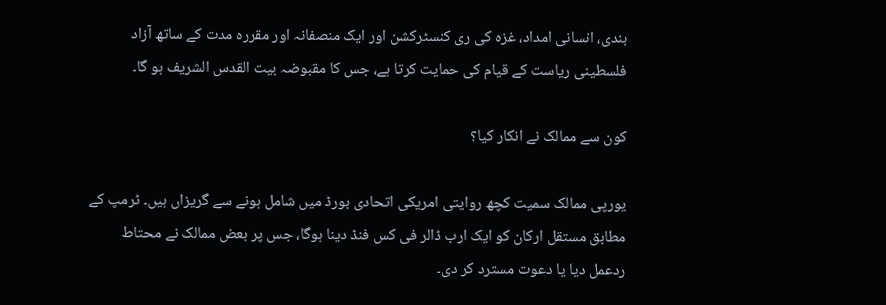بندی، انسانی امداد، غزہ کی ری کنسٹرکشن اور ایک منصفانہ اور مقررہ مدت کے ساتھ آزاد فلسطینی ریاست کے قیام کی حمایت کرتا ہے، جس کا مقبوضہ بیت القدس الشریف ہو گا۔

کون سے ممالک نے انکار کیا؟

یورپی ممالک سمیت کچھ روایتی امریکی اتحادی بورڈ میں شامل ہونے سے گریزاں ہیں۔ ٹرمپ کے مطابق مستقل ارکان کو ایک ارب ڈالر فی کس فنڈ دینا ہوگا، جس پر بعض ممالک نے محتاط ردعمل دیا یا دعوت مسترد کر دی۔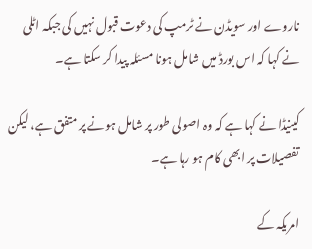ناروے اور سویڈن نے ٹرمپ کی دعوت قبول نہیں کی جبکہ اٹلی نے کہا کہ اس بورڈ میں شامل ہونا مسئلہ پیدا کر سکتا ہے۔

کینیڈا نے کہا ہے کہ وہ اصولی طور پر شامل ہونے پر متفق ہے، لیکن تفصیلات پر ابھی کام ہو رہا ہے۔

امریکہ کے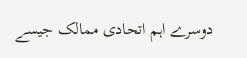دوسرے اہم اتحادی ممالک جیسے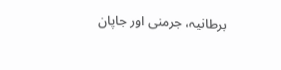برطانیہ، جرمنی اور جاپان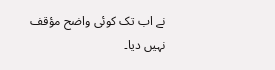نے اب تک کوئی واضح مؤقف نہیں دیا۔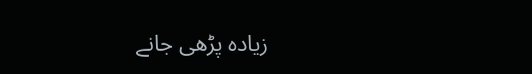زیادہ پڑھی جانے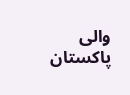والی پاکستان